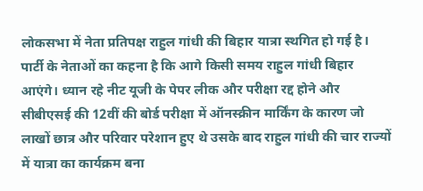लोकसभा में नेता प्रतिपक्ष राहुल गांधी की बिहार यात्रा स्थगित हो गई है। पार्टी के नेताओं का कहना है कि आगे किसी समय राहुल गांधी बिहार आएंगे। ध्यान रहे नीट यूजी के पेपर लीक और परीक्षा रद्द होने और सीबीएसई की 12वीं की बोर्ड परीक्षा में ऑनस्क्रीन मार्किंग के कारण जो लाखों छात्र और परिवार परेशान हुए थे उसके बाद राहुल गांधी की चार राज्यों में यात्रा का कार्यक्रम बना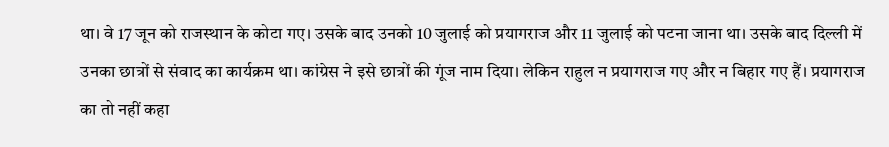था। वे 17 जून को राजस्थान के कोटा गए। उसके बाद उनको 10 जुलाई को प्रयागराज और 11 जुलाई को पटना जाना था। उसके बाद दिल्ली में उनका छात्रों से संवाद का कार्यक्रम था। कांग्रेस ने इसे छात्रों की गूंज नाम दिया। लेकिन राहुल न प्रयागराज गए और न बिहार गए हैं। प्रयागराज का तो नहीं कहा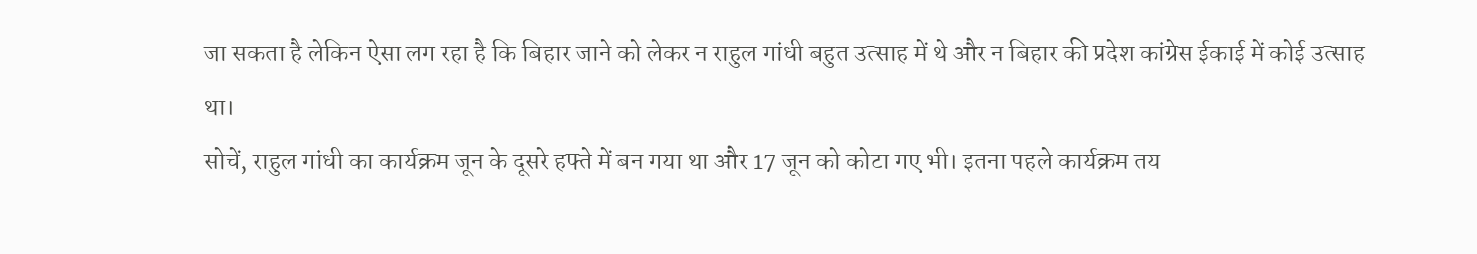जा सकता है लेकिन ऐसा लग रहा है कि बिहार जाने को लेकर न राहुल गांधी बहुत उत्साह में थे और न बिहार की प्रदेश कांग्रेस ईकाई में कोई उत्साह था।
सोचें, राहुल गांधी का कार्यक्रम जून के दूसरे हफ्ते में बन गया था और 17 जून को कोटा गए भी। इतना पहले कार्यक्रम तय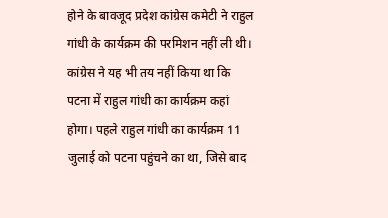होने के बावजूद प्रदेश कांग्रेस कमेटी ने राहुल गांधी के कार्यक्रम की परमिशन नहीं ली थी। कांग्रेस ने यह भी तय नहीं किया था कि पटना में राहुल गांधी का कार्यक्रम कहां होगा। पहले राहुल गांधी का कार्यक्रम 11 जुलाई को पटना पहुंचने का था, जिसे बाद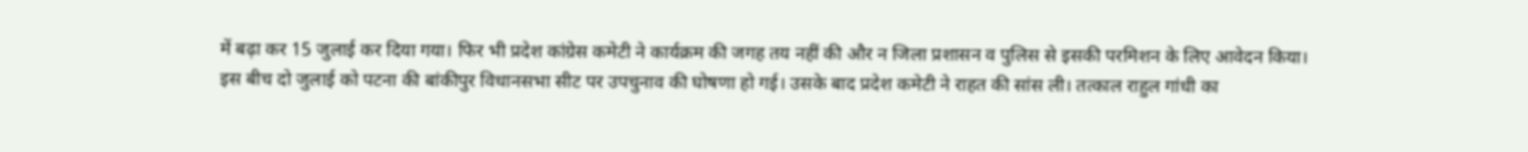में बढ़ा कर 15 जुलाई कर दिया गया। फिर भी प्रदेश कांग्रेस कमेटी ने कार्यक्रम की जगह तय नहीं की और न जिला प्रशासन व पुलिस से इसकी परमिशन के लिए आवेदन किया। इस बीच दो जुलाई को पटना की बांकीपुर विधानसभा सीट पर उपचुनाव की घोषणा हो गई। उसके बाद प्रदेश कमेटी ने राहत की सांस ली। तत्काल राहुल गांधी का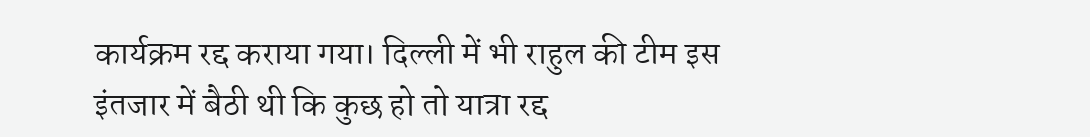कार्यक्रम रद्द कराया गया। दिल्ली में भी राहुल की टीम इस इंतजार में बैठी थी कि कुछ हो तो यात्रा रद्द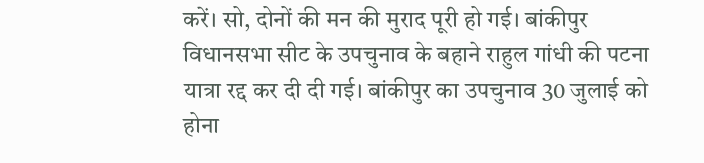करें। सो, दोनों की मन की मुराद पूरी हो गई। बांकीपुर विधानसभा सीट के उपचुनाव के बहाने राहुल गांधी की पटना यात्रा रद्द कर दी दी गई। बांकीपुर का उपचुनाव 30 जुलाई को होना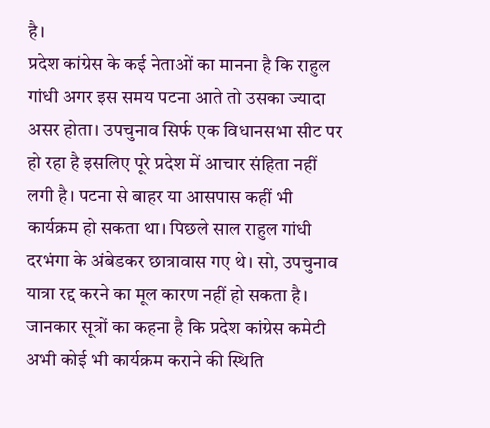है।
प्रदेश कांग्रेस के कई नेताओं का मानना है कि राहुल गांधी अगर इस समय पटना आते तो उसका ज्यादा असर होता। उपचुनाव सिर्फ एक विधानसभा सीट पर हो रहा है इसलिए पूरे प्रदेश में आचार संहिता नहीं लगी है। पटना से बाहर या आसपास कहीं भी कार्यक्रम हो सकता था। पिछले साल राहुल गांधी दरभंगा के अंबेडकर छात्रावास गए थे। सो, उपचुनाव यात्रा रद्द करने का मूल कारण नहीं हो सकता है। जानकार सूत्रों का कहना है कि प्रदेश कांग्रेस कमेटी अभी कोई भी कार्यक्रम कराने की स्थिति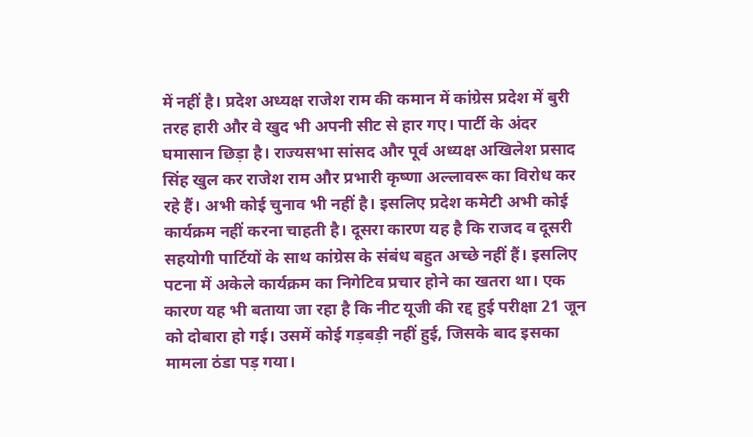में नहीं है। प्रदेश अध्यक्ष राजेश राम की कमान में कांग्रेस प्रदेश में बुरी तरह हारी और वे खुद भी अपनी सीट से हार गए। पार्टी के अंदर घमासान छिड़ा है। राज्यसभा सांसद और पूर्व अध्यक्ष अखिलेश प्रसाद सिंह खुल कर राजेश राम और प्रभारी कृष्णा अल्लावरू का विरोध कर रहे हैं। अभी कोई चुनाव भी नहीं है। इसलिए प्रदेश कमेटी अभी कोई कार्यक्रम नहीं करना चाहती है। दूसरा कारण यह है कि राजद व दूसरी सहयोगी पार्टियों के साथ कांग्रेस के संबंध बहुत अच्छे नहीं हैं। इसलिए पटना में अकेले कार्यक्रम का निगेटिव प्रचार होने का खतरा था। एक कारण यह भी बताया जा रहा है कि नीट यूजी की रद्द हुई परीक्षा 21 जून को दोबारा हो गई। उसमें कोई गड़बड़ी नहीं हुई, जिसके बाद इसका मामला ठंडा पड़ गया।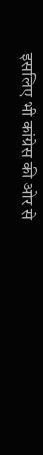इसलिए भी कांग्रेस की ओर से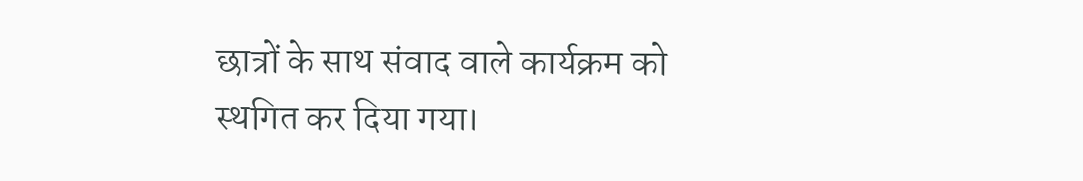छात्रों के साथ संवाद वाले कार्यक्रम को स्थगित कर दिया गया।